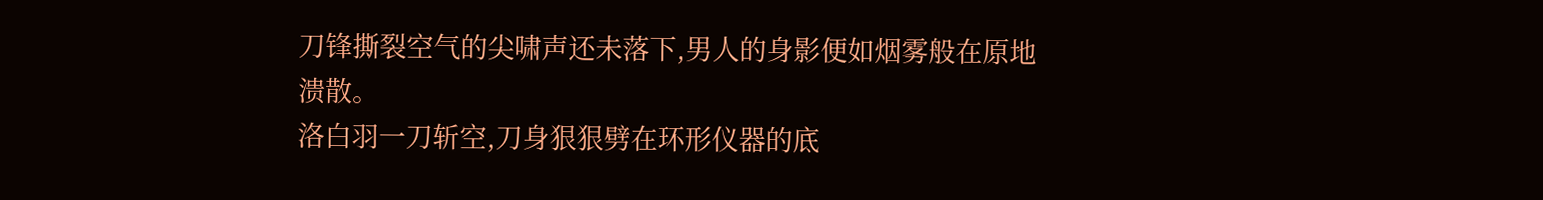刀锋撕裂空气的尖啸声还未落下,男人的身影便如烟雾般在原地溃散。
洛白羽一刀斩空,刀身狠狠劈在环形仪器的底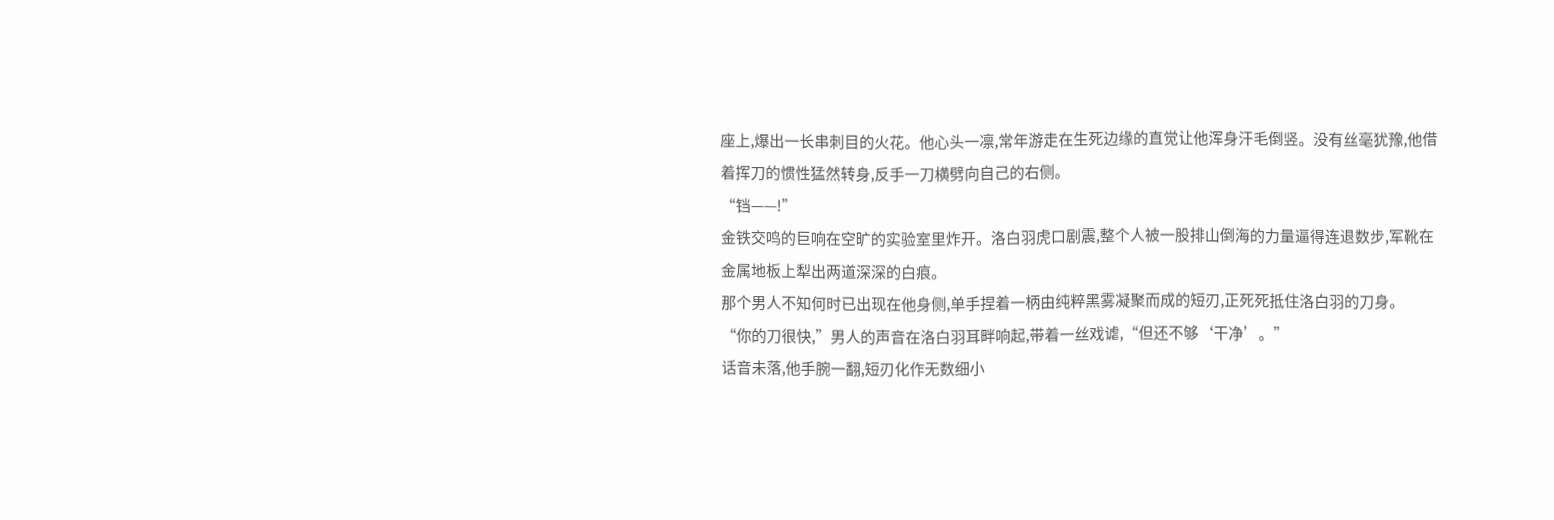座上,爆出一长串刺目的火花。他心头一凛,常年游走在生死边缘的直觉让他浑身汗毛倒竖。没有丝毫犹豫,他借着挥刀的惯性猛然转身,反手一刀横劈向自己的右侧。
“铛——!”
金铁交鸣的巨响在空旷的实验室里炸开。洛白羽虎口剧震,整个人被一股排山倒海的力量逼得连退数步,军靴在金属地板上犁出两道深深的白痕。
那个男人不知何时已出现在他身侧,单手捏着一柄由纯粹黑雾凝聚而成的短刃,正死死抵住洛白羽的刀身。
“你的刀很快,”男人的声音在洛白羽耳畔响起,带着一丝戏谑,“但还不够‘干净’。”
话音未落,他手腕一翻,短刃化作无数细小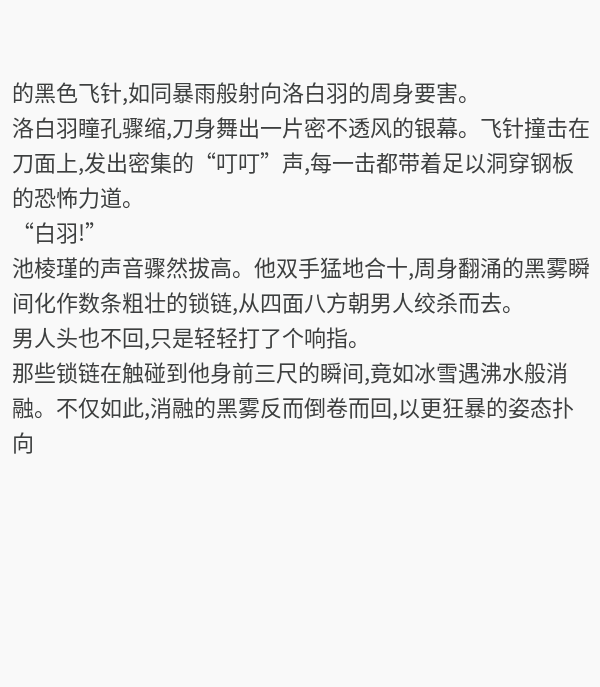的黑色飞针,如同暴雨般射向洛白羽的周身要害。
洛白羽瞳孔骤缩,刀身舞出一片密不透风的银幕。飞针撞击在刀面上,发出密集的“叮叮”声,每一击都带着足以洞穿钢板的恐怖力道。
“白羽!”
池棱瑾的声音骤然拔高。他双手猛地合十,周身翻涌的黑雾瞬间化作数条粗壮的锁链,从四面八方朝男人绞杀而去。
男人头也不回,只是轻轻打了个响指。
那些锁链在触碰到他身前三尺的瞬间,竟如冰雪遇沸水般消融。不仅如此,消融的黑雾反而倒卷而回,以更狂暴的姿态扑向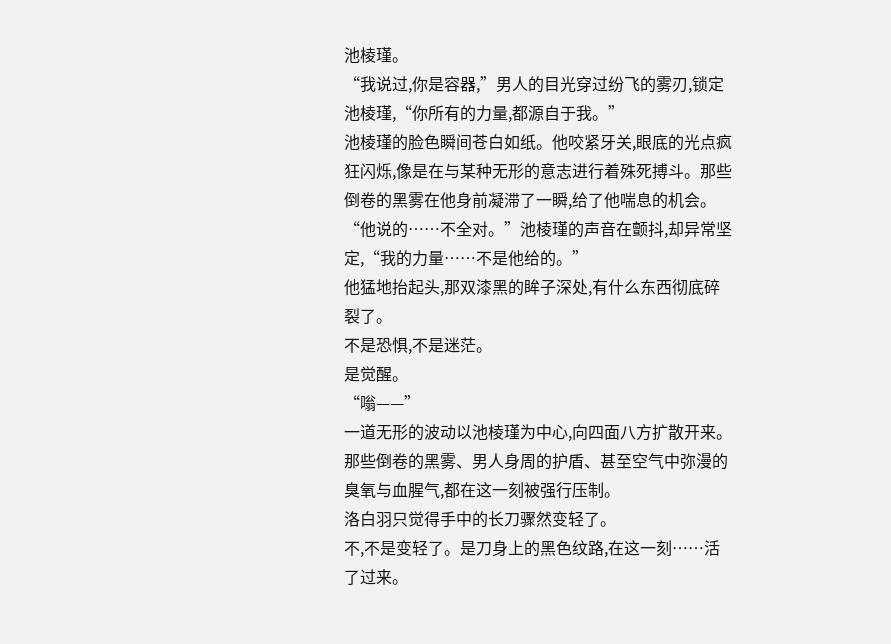池棱瑾。
“我说过,你是容器,”男人的目光穿过纷飞的雾刃,锁定池棱瑾,“你所有的力量,都源自于我。”
池棱瑾的脸色瞬间苍白如纸。他咬紧牙关,眼底的光点疯狂闪烁,像是在与某种无形的意志进行着殊死搏斗。那些倒卷的黑雾在他身前凝滞了一瞬,给了他喘息的机会。
“他说的……不全对。”池棱瑾的声音在颤抖,却异常坚定,“我的力量……不是他给的。”
他猛地抬起头,那双漆黑的眸子深处,有什么东西彻底碎裂了。
不是恐惧,不是迷茫。
是觉醒。
“嗡——”
一道无形的波动以池棱瑾为中心,向四面八方扩散开来。那些倒卷的黑雾、男人身周的护盾、甚至空气中弥漫的臭氧与血腥气,都在这一刻被强行压制。
洛白羽只觉得手中的长刀骤然变轻了。
不,不是变轻了。是刀身上的黑色纹路,在这一刻……活了过来。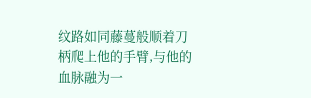纹路如同藤蔓般顺着刀柄爬上他的手臂,与他的血脉融为一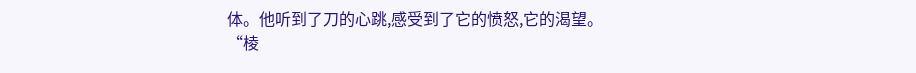体。他听到了刀的心跳,感受到了它的愤怒,它的渴望。
“棱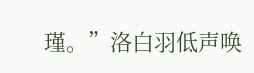瑾。”洛白羽低声唤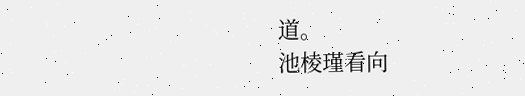道。
池棱瑾看向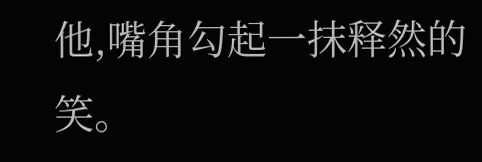他,嘴角勾起一抹释然的笑。